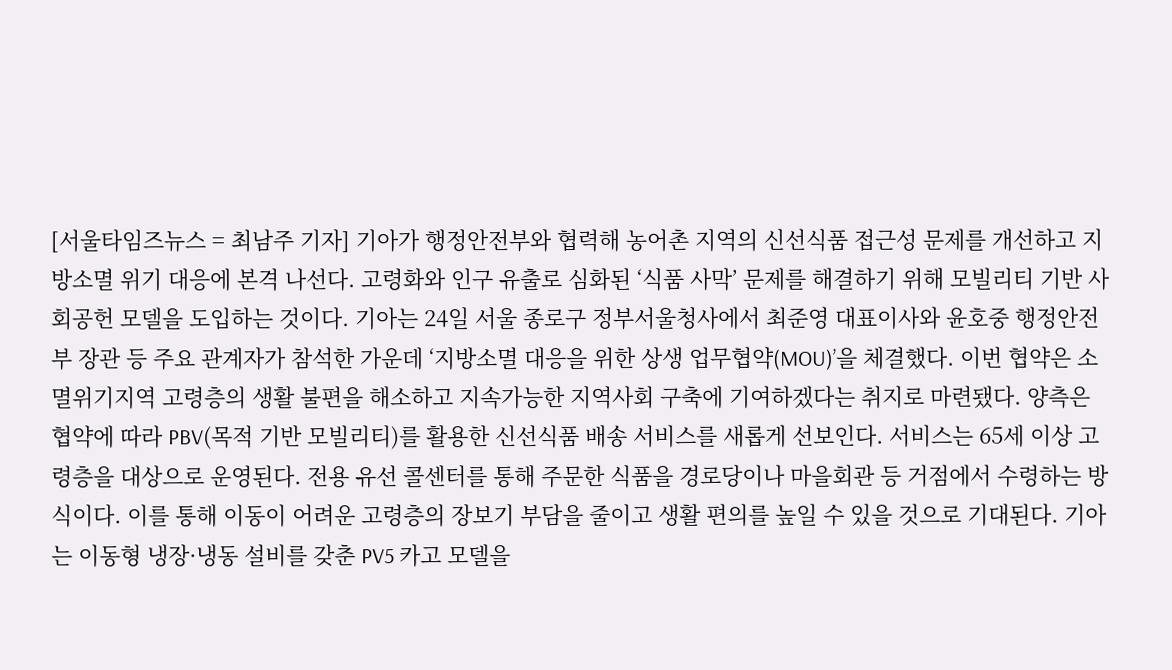[서울타임즈뉴스 = 최남주 기자] 기아가 행정안전부와 협력해 농어촌 지역의 신선식품 접근성 문제를 개선하고 지방소멸 위기 대응에 본격 나선다. 고령화와 인구 유출로 심화된 ‘식품 사막’ 문제를 해결하기 위해 모빌리티 기반 사회공헌 모델을 도입하는 것이다. 기아는 24일 서울 종로구 정부서울청사에서 최준영 대표이사와 윤호중 행정안전부 장관 등 주요 관계자가 참석한 가운데 ‘지방소멸 대응을 위한 상생 업무협약(MOU)’을 체결했다. 이번 협약은 소멸위기지역 고령층의 생활 불편을 해소하고 지속가능한 지역사회 구축에 기여하겠다는 취지로 마련됐다. 양측은 협약에 따라 PBV(목적 기반 모빌리티)를 활용한 신선식품 배송 서비스를 새롭게 선보인다. 서비스는 65세 이상 고령층을 대상으로 운영된다. 전용 유선 콜센터를 통해 주문한 식품을 경로당이나 마을회관 등 거점에서 수령하는 방식이다. 이를 통해 이동이 어려운 고령층의 장보기 부담을 줄이고 생활 편의를 높일 수 있을 것으로 기대된다. 기아는 이동형 냉장·냉동 설비를 갖춘 PV5 카고 모델을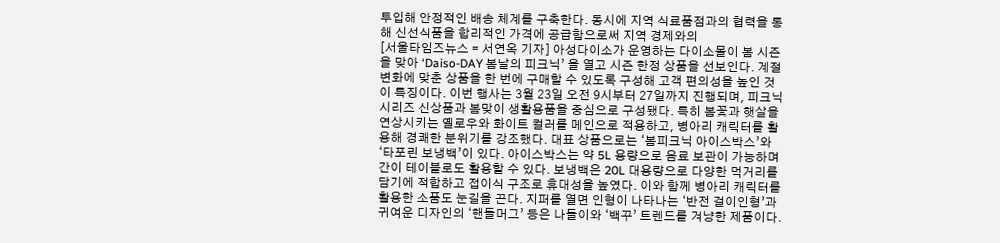투입해 안정적인 배송 체계를 구축한다. 동시에 지역 식료품점과의 협력을 통해 신선식품을 합리적인 가격에 공급함으로써 지역 경제와의
[서울타임즈뉴스 = 서연옥 기자] 아성다이소가 운영하는 다이소몰이 봄 시즌을 맞아 ‘Daiso-DAY 봄날의 피크닉’ 을 열고 시즌 한정 상품을 선보인다. 계절 변화에 맞춘 상품을 한 번에 구매할 수 있도록 구성해 고객 편의성을 높인 것이 특징이다. 이번 행사는 3월 23일 오전 9시부터 27일까지 진행되며, 피크닉 시리즈 신상품과 봄맞이 생활용품을 중심으로 구성됐다. 특히 봄꽃과 햇살을 연상시키는 옐로우와 화이트 컬러를 메인으로 적용하고, 병아리 캐릭터를 활용해 경쾌한 분위기를 강조했다. 대표 상품으로는 ‘봄피크닉 아이스박스’와 ‘타포린 보냉백’이 있다. 아이스박스는 약 5L 용량으로 음료 보관이 가능하며 간이 테이블로도 활용할 수 있다. 보냉백은 20L 대용량으로 다양한 먹거리를 담기에 적합하고 접이식 구조로 휴대성을 높였다. 이와 함께 병아리 캐릭터를 활용한 소품도 눈길을 끈다. 지퍼를 열면 인형이 나타나는 ‘반전 걸이인형’과 귀여운 디자인의 ‘핸들머그’ 등은 나들이와 ‘백꾸’ 트렌드를 겨냥한 제품이다.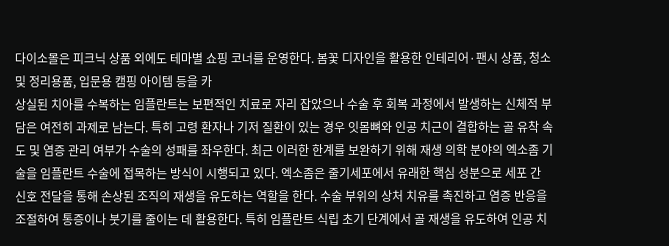다이소몰은 피크닉 상품 외에도 테마별 쇼핑 코너를 운영한다. 봄꽃 디자인을 활용한 인테리어·팬시 상품, 청소 및 정리용품, 입문용 캠핑 아이템 등을 카
상실된 치아를 수복하는 임플란트는 보편적인 치료로 자리 잡았으나 수술 후 회복 과정에서 발생하는 신체적 부담은 여전히 과제로 남는다. 특히 고령 환자나 기저 질환이 있는 경우 잇몸뼈와 인공 치근이 결합하는 골 유착 속도 및 염증 관리 여부가 수술의 성패를 좌우한다. 최근 이러한 한계를 보완하기 위해 재생 의학 분야의 엑소좀 기술을 임플란트 수술에 접목하는 방식이 시행되고 있다. 엑소좀은 줄기세포에서 유래한 핵심 성분으로 세포 간 신호 전달을 통해 손상된 조직의 재생을 유도하는 역할을 한다. 수술 부위의 상처 치유를 촉진하고 염증 반응을 조절하여 통증이나 붓기를 줄이는 데 활용한다. 특히 임플란트 식립 초기 단계에서 골 재생을 유도하여 인공 치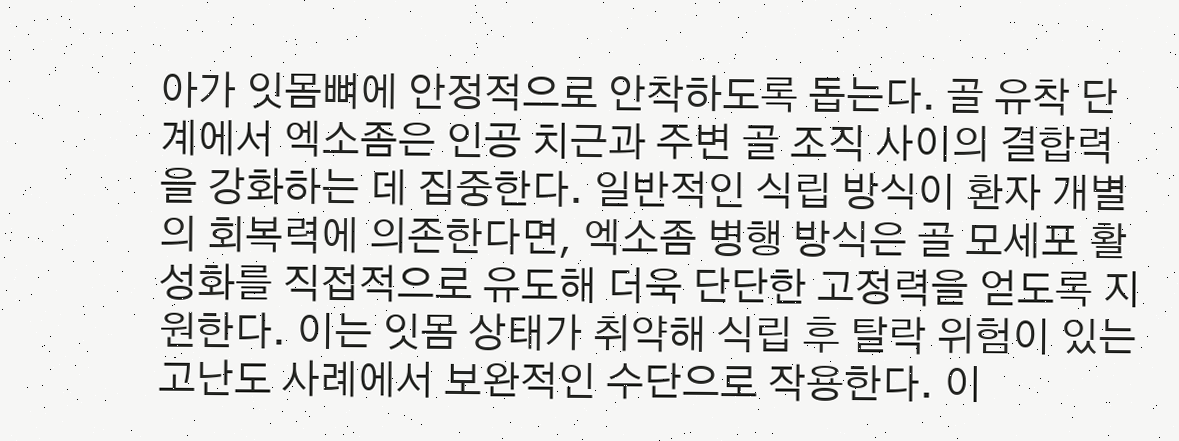아가 잇몸뼈에 안정적으로 안착하도록 돕는다. 골 유착 단계에서 엑소좀은 인공 치근과 주변 골 조직 사이의 결합력을 강화하는 데 집중한다. 일반적인 식립 방식이 환자 개별의 회복력에 의존한다면, 엑소좀 병행 방식은 골 모세포 활성화를 직접적으로 유도해 더욱 단단한 고정력을 얻도록 지원한다. 이는 잇몸 상태가 취약해 식립 후 탈락 위험이 있는 고난도 사례에서 보완적인 수단으로 작용한다. 이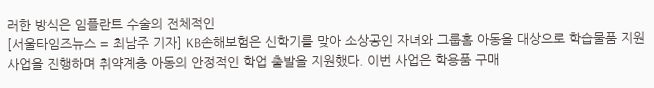러한 방식은 임플란트 수술의 전체적인
[서울타임즈뉴스 = 최남주 기자] KB손해보험은 신학기를 맞아 소상공인 자녀와 그룹홈 아동을 대상으로 학습물품 지원사업을 진행하며 취약계층 아동의 안정적인 학업 출발을 지원했다. 이번 사업은 학용품 구매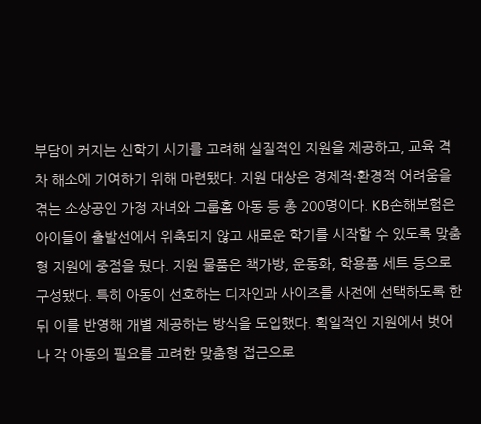부담이 커지는 신학기 시기를 고려해 실질적인 지원을 제공하고, 교육 격차 해소에 기여하기 위해 마련됐다. 지원 대상은 경제적·환경적 어려움을 겪는 소상공인 가정 자녀와 그룹홈 아동 등 총 200명이다. KB손해보험은 아이들이 출발선에서 위축되지 않고 새로운 학기를 시작할 수 있도록 맞춤형 지원에 중점을 뒀다. 지원 물품은 책가방, 운동화, 학용품 세트 등으로 구성됐다. 특히 아동이 선호하는 디자인과 사이즈를 사전에 선택하도록 한 뒤 이를 반영해 개별 제공하는 방식을 도입했다. 획일적인 지원에서 벗어나 각 아동의 필요를 고려한 맞춤형 접근으로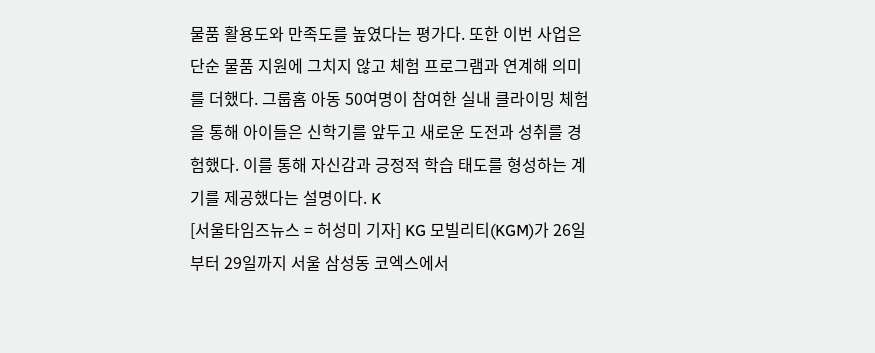물품 활용도와 만족도를 높였다는 평가다. 또한 이번 사업은 단순 물품 지원에 그치지 않고 체험 프로그램과 연계해 의미를 더했다. 그룹홈 아동 50여명이 참여한 실내 클라이밍 체험을 통해 아이들은 신학기를 앞두고 새로운 도전과 성취를 경험했다. 이를 통해 자신감과 긍정적 학습 태도를 형성하는 계기를 제공했다는 설명이다. K
[서울타임즈뉴스 = 허성미 기자] KG 모빌리티(KGM)가 26일부터 29일까지 서울 삼성동 코엑스에서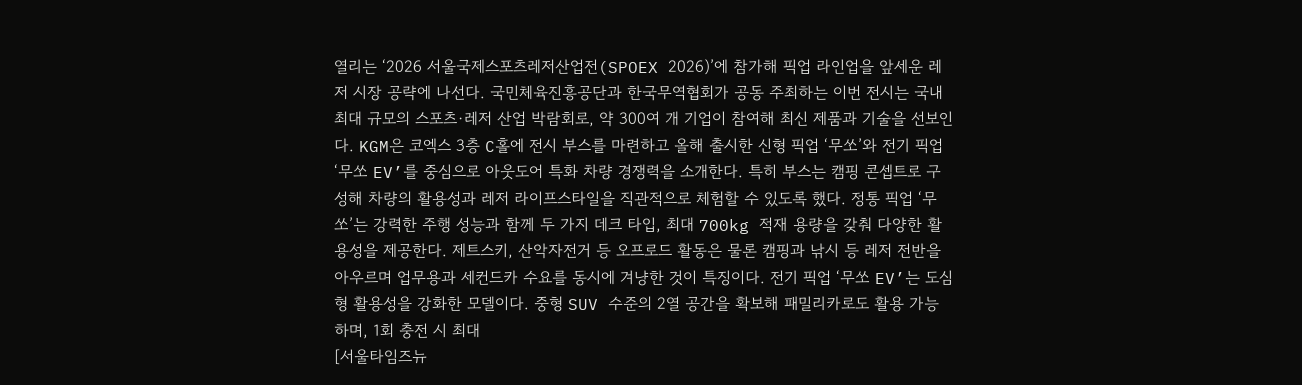열리는 ‘2026 서울국제스포츠레저산업전(SPOEX 2026)’에 참가해 픽업 라인업을 앞세운 레저 시장 공략에 나선다. 국민체육진흥공단과 한국무역협회가 공동 주최하는 이번 전시는 국내 최대 규모의 스포츠·레저 산업 박람회로, 약 300여 개 기업이 참여해 최신 제품과 기술을 선보인다. KGM은 코엑스 3층 C홀에 전시 부스를 마련하고 올해 출시한 신형 픽업 ‘무쏘’와 전기 픽업 ‘무쏘 EV’를 중심으로 아웃도어 특화 차량 경쟁력을 소개한다. 특히 부스는 캠핑 콘셉트로 구성해 차량의 활용성과 레저 라이프스타일을 직관적으로 체험할 수 있도록 했다. 정통 픽업 ‘무쏘’는 강력한 주행 성능과 함께 두 가지 데크 타입, 최대 700kg 적재 용량을 갖춰 다양한 활용성을 제공한다. 제트스키, 산악자전거 등 오프로드 활동은 물론 캠핑과 낚시 등 레저 전반을 아우르며 업무용과 세컨드카 수요를 동시에 겨냥한 것이 특징이다. 전기 픽업 ‘무쏘 EV’는 도심형 활용성을 강화한 모델이다. 중형 SUV 수준의 2열 공간을 확보해 패밀리카로도 활용 가능하며, 1회 충전 시 최대
[서울타임즈뉴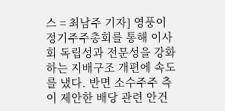스 = 최남주 기자] 영풍이 정기주주총회를 통해 이사회 독립성과 전문성을 강화하는 지배구조 개편에 속도를 냈다. 반면 소수주주 측이 제안한 배당 관련 안건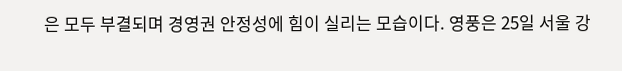은 모두 부결되며 경영권 안정성에 힘이 실리는 모습이다. 영풍은 25일 서울 강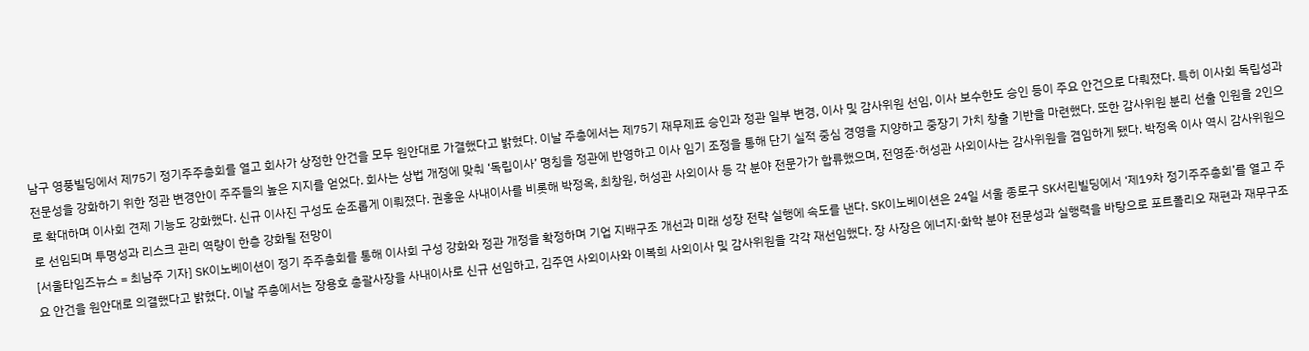남구 영풍빌딩에서 제75기 정기주주총회를 열고 회사가 상정한 안건을 모두 원안대로 가결했다고 밝혔다. 이날 주총에서는 제75기 재무제표 승인과 정관 일부 변경, 이사 및 감사위원 선임, 이사 보수한도 승인 등이 주요 안건으로 다뤄졌다. 특히 이사회 독립성과 전문성을 강화하기 위한 정관 변경안이 주주들의 높은 지지를 얻었다. 회사는 상법 개정에 맞춰 ‘독립이사’ 명칭을 정관에 반영하고 이사 임기 조정을 통해 단기 실적 중심 경영을 지양하고 중장기 가치 창출 기반을 마련했다. 또한 감사위원 분리 선출 인원을 2인으로 확대하며 이사회 견제 기능도 강화했다. 신규 이사진 구성도 순조롭게 이뤄졌다. 권홍운 사내이사를 비롯해 박정옥, 최창원, 허성관 사외이사 등 각 분야 전문가가 합류했으며, 전영준·허성관 사외이사는 감사위원을 겸임하게 됐다. 박정옥 이사 역시 감사위원으로 선임되며 투명성과 리스크 관리 역량이 한층 강화될 전망이
[서울타임즈뉴스 = 최남주 기자] SK이노베이션이 정기 주주총회를 통해 이사회 구성 강화와 정관 개정을 확정하며 기업 지배구조 개선과 미래 성장 전략 실행에 속도를 낸다. SK이노베이션은 24일 서울 종로구 SK서린빌딩에서 ‘제19차 정기주주총회’를 열고 주요 안건을 원안대로 의결했다고 밝혔다. 이날 주총에서는 장용호 총괄사장을 사내이사로 신규 선임하고, 김주연 사외이사와 이복희 사외이사 및 감사위원을 각각 재선임했다. 장 사장은 에너지·화학 분야 전문성과 실행력을 바탕으로 포트폴리오 재편과 재무구조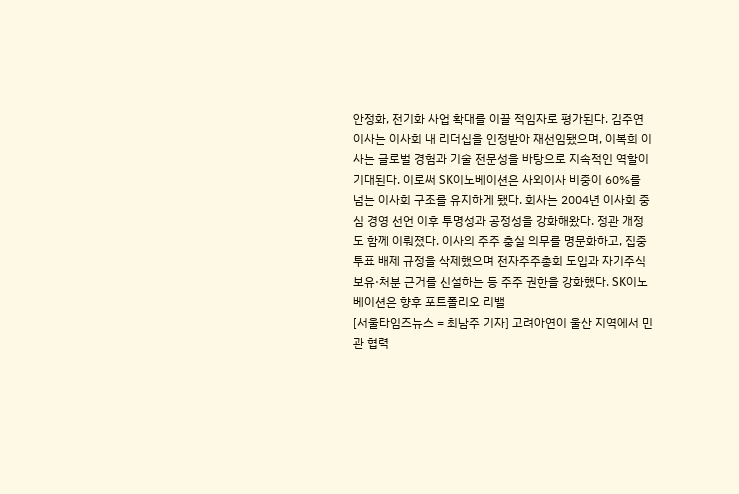안정화, 전기화 사업 확대를 이끌 적임자로 평가된다. 김주연 이사는 이사회 내 리더십을 인정받아 재선임됐으며, 이복희 이사는 글로벌 경험과 기술 전문성을 바탕으로 지속적인 역할이 기대된다. 이로써 SK이노베이션은 사외이사 비중이 60%를 넘는 이사회 구조를 유지하게 됐다. 회사는 2004년 이사회 중심 경영 선언 이후 투명성과 공정성을 강화해왔다. 정관 개정도 함께 이뤄졌다. 이사의 주주 충실 의무를 명문화하고, 집중투표 배제 규정을 삭제했으며 전자주주총회 도입과 자기주식 보유·처분 근거를 신설하는 등 주주 권한을 강화했다. SK이노베이션은 향후 포트폴리오 리밸
[서울타임즈뉴스 = 최남주 기자] 고려아연이 울산 지역에서 민관 협력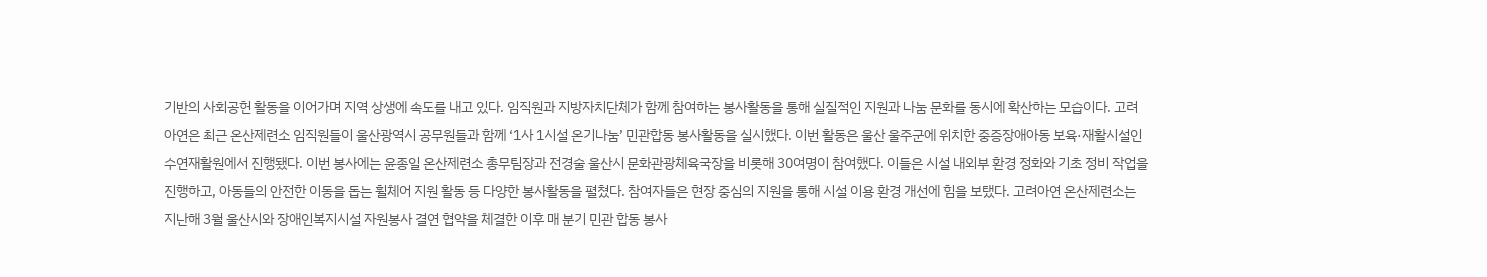기반의 사회공헌 활동을 이어가며 지역 상생에 속도를 내고 있다. 임직원과 지방자치단체가 함께 참여하는 봉사활동을 통해 실질적인 지원과 나눔 문화를 동시에 확산하는 모습이다. 고려아연은 최근 온산제련소 임직원들이 울산광역시 공무원들과 함께 ‘1사 1시설 온기나눔’ 민관합동 봉사활동을 실시했다. 이번 활동은 울산 울주군에 위치한 중증장애아동 보육·재활시설인 수연재활원에서 진행됐다. 이번 봉사에는 윤종일 온산제련소 총무팀장과 전경술 울산시 문화관광체육국장을 비롯해 30여명이 참여했다. 이들은 시설 내외부 환경 정화와 기초 정비 작업을 진행하고, 아동들의 안전한 이동을 돕는 휠체어 지원 활동 등 다양한 봉사활동을 펼쳤다. 참여자들은 현장 중심의 지원을 통해 시설 이용 환경 개선에 힘을 보탰다. 고려아연 온산제련소는 지난해 3월 울산시와 장애인복지시설 자원봉사 결연 협약을 체결한 이후 매 분기 민관 합동 봉사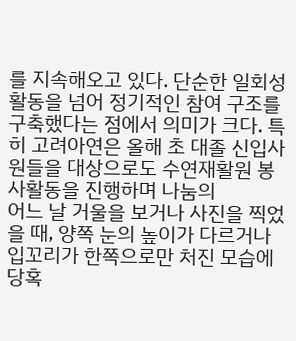를 지속해오고 있다. 단순한 일회성 활동을 넘어 정기적인 참여 구조를 구축했다는 점에서 의미가 크다. 특히 고려아연은 올해 초 대졸 신입사원들을 대상으로도 수연재활원 봉사활동을 진행하며 나눔의
어느 날 거울을 보거나 사진을 찍었을 때, 양쪽 눈의 높이가 다르거나 입꼬리가 한쪽으로만 처진 모습에 당혹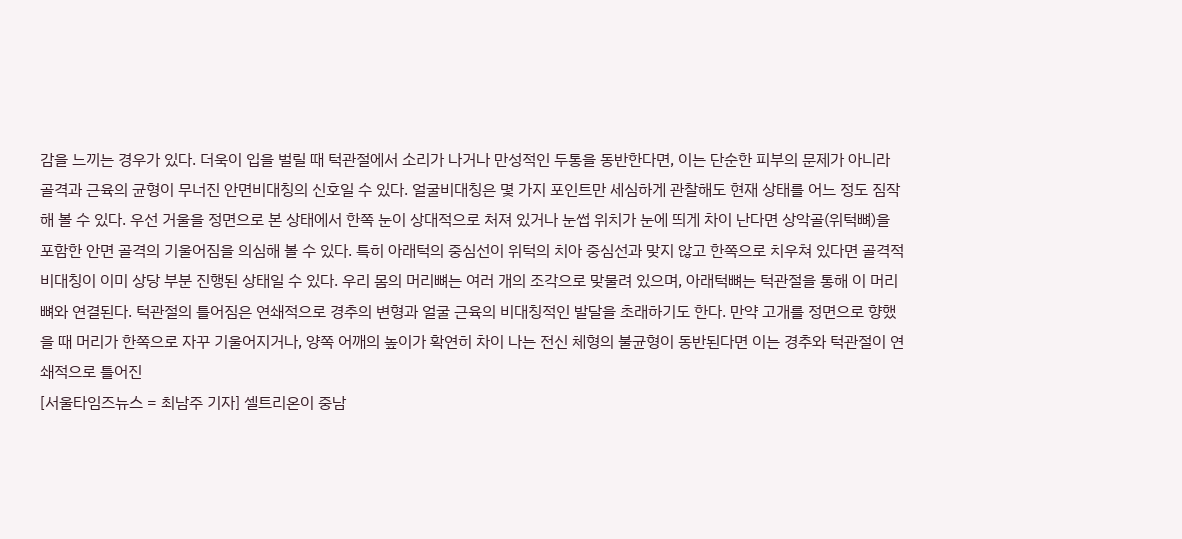감을 느끼는 경우가 있다. 더욱이 입을 벌릴 때 턱관절에서 소리가 나거나 만성적인 두통을 동반한다면, 이는 단순한 피부의 문제가 아니라 골격과 근육의 균형이 무너진 안면비대칭의 신호일 수 있다. 얼굴비대칭은 몇 가지 포인트만 세심하게 관찰해도 현재 상태를 어느 정도 짐작해 볼 수 있다. 우선 거울을 정면으로 본 상태에서 한쪽 눈이 상대적으로 처져 있거나 눈썹 위치가 눈에 띄게 차이 난다면 상악골(위턱뼈)을 포함한 안면 골격의 기울어짐을 의심해 볼 수 있다. 특히 아래턱의 중심선이 위턱의 치아 중심선과 맞지 않고 한쪽으로 치우쳐 있다면 골격적 비대칭이 이미 상당 부분 진행된 상태일 수 있다. 우리 몸의 머리뼈는 여러 개의 조각으로 맞물려 있으며, 아래턱뼈는 턱관절을 통해 이 머리뼈와 연결된다. 턱관절의 틀어짐은 연쇄적으로 경추의 변형과 얼굴 근육의 비대칭적인 발달을 초래하기도 한다. 만약 고개를 정면으로 향했을 때 머리가 한쪽으로 자꾸 기울어지거나, 양쪽 어깨의 높이가 확연히 차이 나는 전신 체형의 불균형이 동반된다면 이는 경추와 턱관절이 연쇄적으로 틀어진
[서울타임즈뉴스 = 최남주 기자] 셀트리온이 중남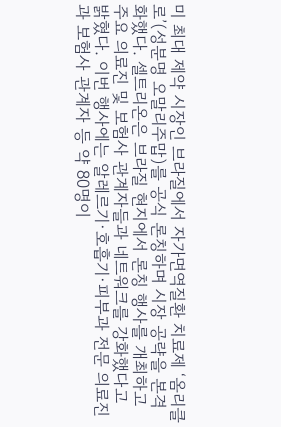미 최대 제약 시장인 브라질에서 자가면역질환 치료제 ‘옴리클로’(성분명 오말리주맙)를 공식 론칭하며 시장 공략을 본격화했다. 셀트리온은 브라질 현지에서 론칭 행사를 개최하고 주요 의료진 및 보험사 관계자들과 네트워크를 강화했다고 밝혔다. 이번 행사에는 알레르기·호흡기·피부과 전문 의료진과 보험사 관계자 등 약 80명이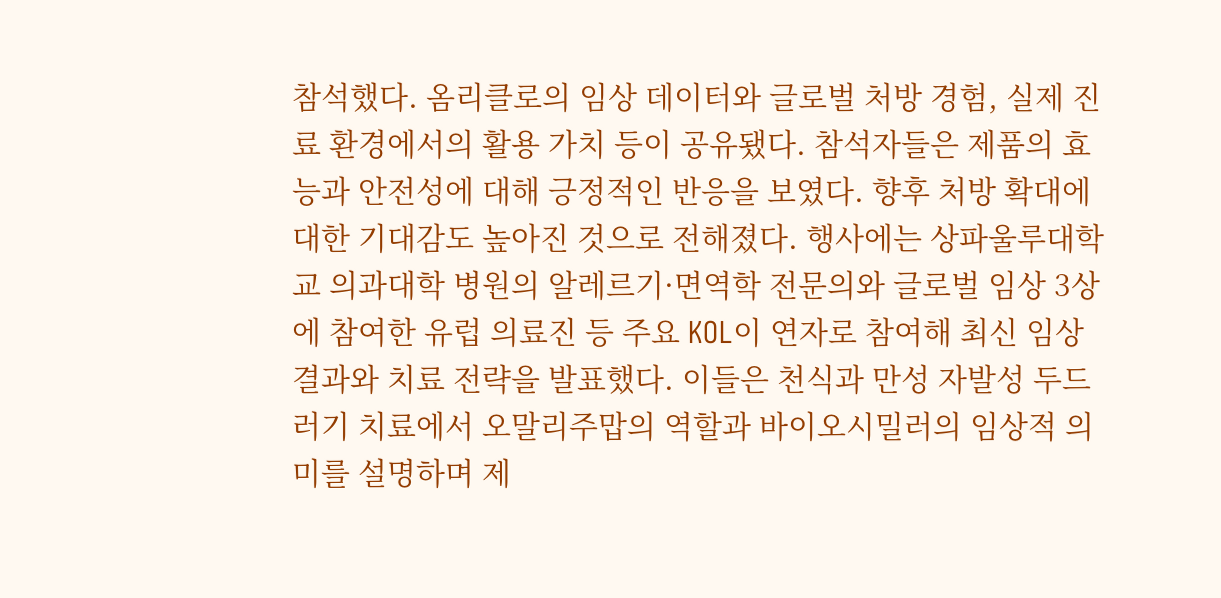참석했다. 옴리클로의 임상 데이터와 글로벌 처방 경험, 실제 진료 환경에서의 활용 가치 등이 공유됐다. 참석자들은 제품의 효능과 안전성에 대해 긍정적인 반응을 보였다. 향후 처방 확대에 대한 기대감도 높아진 것으로 전해졌다. 행사에는 상파울루대학교 의과대학 병원의 알레르기·면역학 전문의와 글로벌 임상 3상에 참여한 유럽 의료진 등 주요 KOL이 연자로 참여해 최신 임상 결과와 치료 전략을 발표했다. 이들은 천식과 만성 자발성 두드러기 치료에서 오말리주맙의 역할과 바이오시밀러의 임상적 의미를 설명하며 제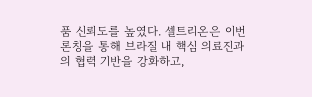품 신뢰도를 높였다. 셀트리온은 이번 론칭을 통해 브라질 내 핵심 의료진과의 협력 기반을 강화하고,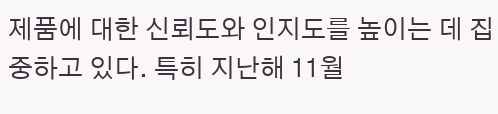제품에 대한 신뢰도와 인지도를 높이는 데 집중하고 있다. 특히 지난해 11월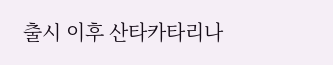출시 이후 산타카타리나